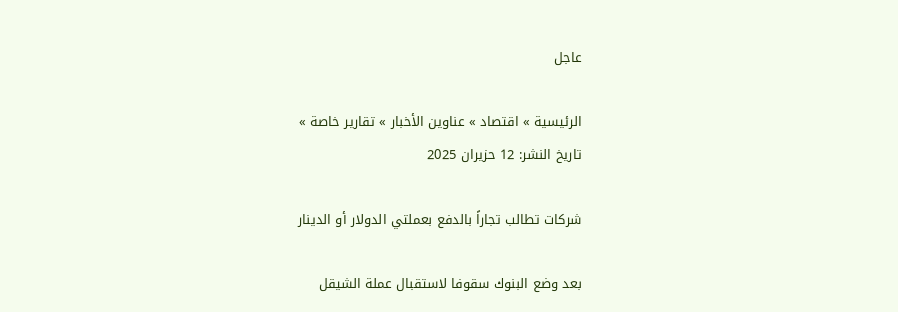عاجل

الرئيسية » اقتصاد » عناوين الأخبار » تقارير خاصة »
تاريخ النشر: 12 حزيران 2025

شركات تطالب تجاراً بالدفع بعملتي الدولار أو الدينار

بعد وضع البنوك سقوفا لاستقبال عملة الشيقل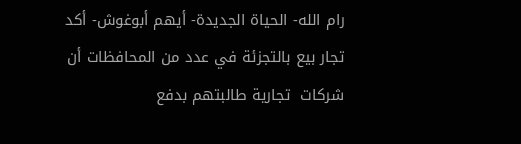رام الله- الحياة الجديدة- أيهم أبوغوش- أكد تجار بيع بالتجزئة في عدد من المحافظات أن شركات  تجارية طالبتهم بدفع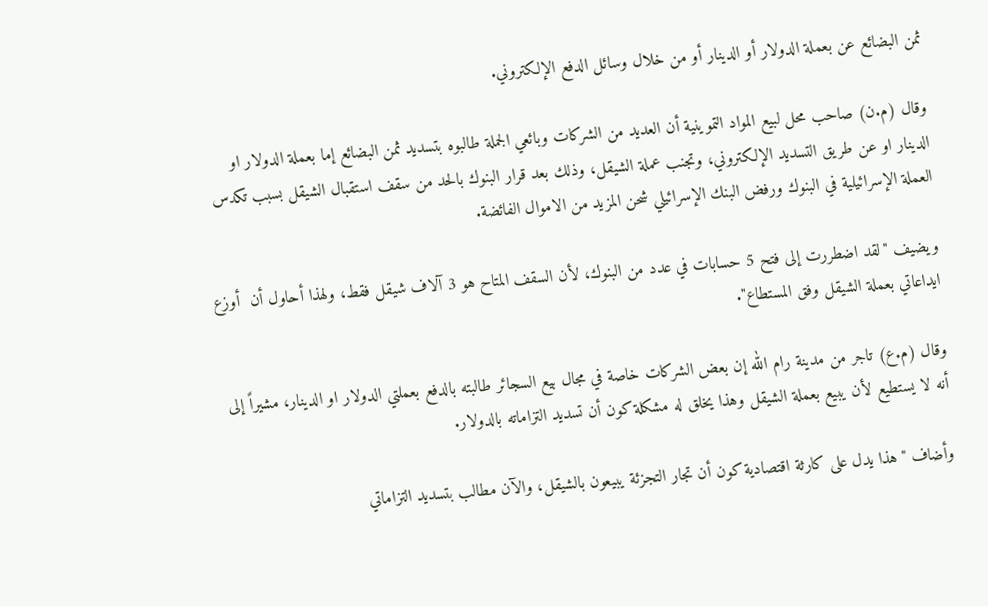ثمن البضائع عن بعملة الدولار أو الدينار أو من خلال وسائل الدفع الإلكتروني.

وقال (م.ن) صاحب محل لبيع المواد التموينية أن العديد من الشركات وبائعي الجملة طالبوه بتسديد ثمن البضائع إما بعملة الدولار او الدينار او عن طريق التسديد الإلكتروني، وتجنب عملة الشيقل، وذلك بعد قرار البنوك بالحد من سقف استقبال الشيقل بسبب تكدس العملة الإسرائيلية في البنوك ورفض البنك الإسرائيلي شحن المزيد من الاموال الفائضة.

ويضيف "لقد اضطررت إلى فتح 5 حسابات في عدد من البنوك، لأن السقف المتاح هو 3 آلاف شيقل فقط، ولهذا أحاول أن  أوزع ايداعاتي بعملة الشيقل وفق المستطاع".

وقال (م.ع) تاجر من مدينة رام الله إن بعض الشركات خاصة في مجال بيع السجائر طالبته بالدفع بعملتي الدولار او الدينار، مشيراً إلى أنه لا يستطيع لأن يبيع بعملة الشيقل وهذا يخلق له مشكلة كون أن تسديد التزاماته بالدولار.

وأضاف "هذا يدل على كارثة اقتصادية كون أن تجار التجزئة يبيعون بالشيقل، والآن مطالب بتسديد التزاماتي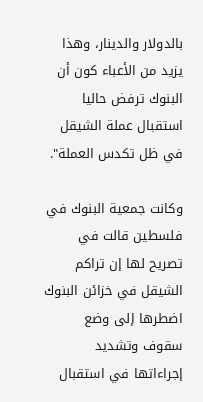بالدولار والدينار، وهذا يزيد من الأعباء كون أن البنوك ترفض حاليا استقبال عملة الشيقل في ظل تكدس العملة".

وكانت جمعية البنوك في فلسطين قالت في تصريح لها إن تراكم الشيقل في خزائن البنوك اضطرها إلى وضع سقوف وتشديد إجراءاتها في استقبال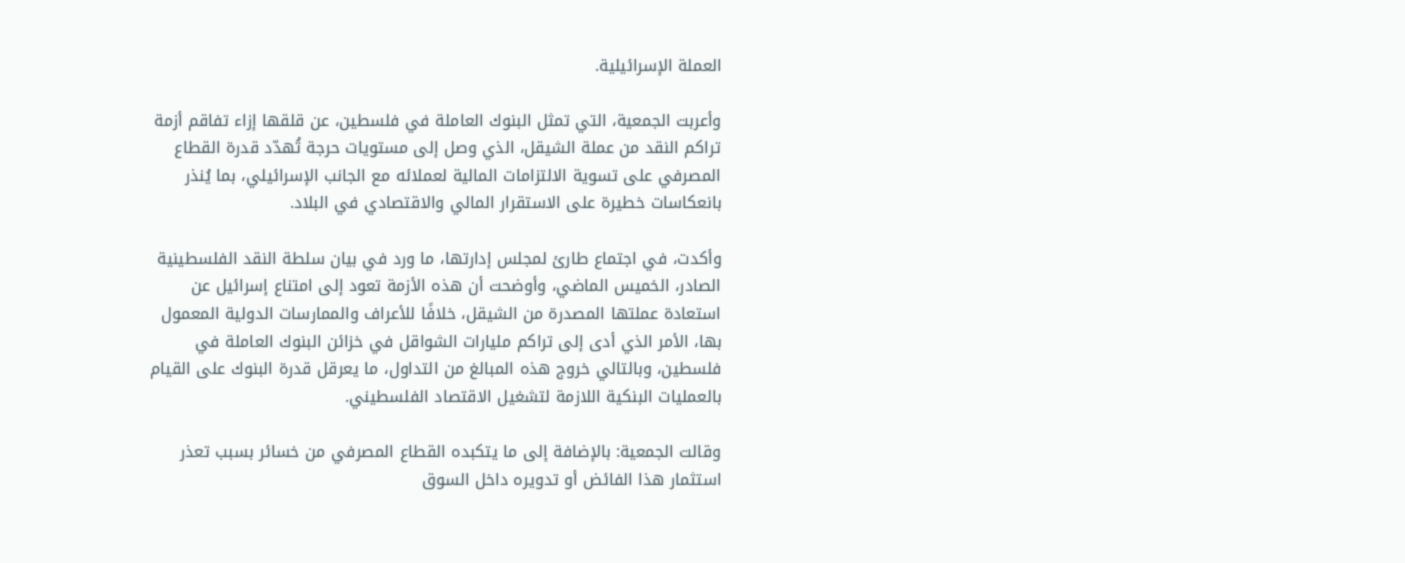العملة الإسرائيلية.

وأعربت الجمعية، التي تمثل البنوك العاملة في فلسطين، عن قلقها إزاء تفاقم أزمة تراكم النقد من عملة الشيقل، الذي وصل إلى مستويات حرجة تُهدّد قدرة القطاع المصرفي على تسوية الالتزامات المالية لعملائه مع الجانب الإسرائيلي، بما يُنذر بانعكاسات خطيرة على الاستقرار المالي والاقتصادي في البلاد.

وأكدت، في اجتماع طارئ لمجلس إدارتها، ما ورد في بيان سلطة النقد الفلسطينية الصادر، الخميس الماضي، وأوضحت أن هذه الأزمة تعود إلى امتناع إسرائيل عن استعادة عملتها المصدرة من الشيقل، خلافًا للأعراف والممارسات الدولية المعمول بها، الأمر الذي أدى إلى تراكم مليارات الشواقل في خزائن البنوك العاملة في فلسطين، وبالتالي خروج هذه المبالغ من التداول، ما يعرقل قدرة البنوك على القيام بالعمليات البنكية اللازمة لتشغيل الاقتصاد الفلسطيني.

وقالت الجمعية: بالإضافة إلى ما يتكبده القطاع المصرفي من خسائر بسبب تعذر استثمار هذا الفائض أو تدويره داخل السوق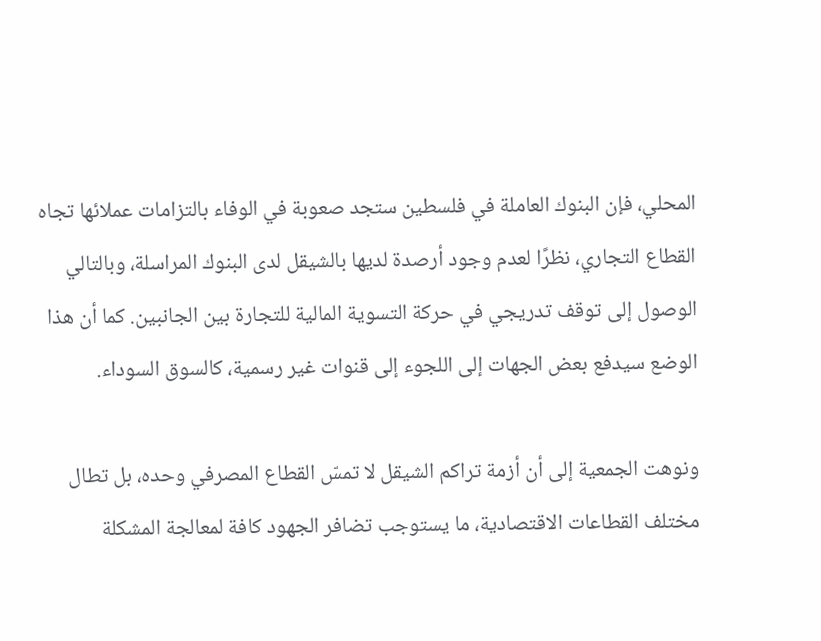المحلي، فإن البنوك العاملة في فلسطين ستجد صعوبة في الوفاء بالتزامات عملائها تجاه القطاع التجاري، نظرًا لعدم وجود أرصدة لديها بالشيقل لدى البنوك المراسلة، وبالتالي الوصول إلى توقف تدريجي في حركة التسوية المالية للتجارة بين الجانبين. كما أن هذا الوضع سيدفع بعض الجهات إلى اللجوء إلى قنوات غير رسمية، كالسوق السوداء.

ونوهت الجمعية إلى أن أزمة تراكم الشيقل لا تمسّ القطاع المصرفي وحده، بل تطال مختلف القطاعات الاقتصادية، ما يستوجب تضافر الجهود كافة لمعالجة المشكلة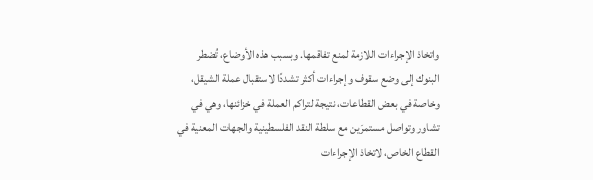واتخاذ الإجراءات اللازمة لمنع تفاقمها. وبسبب هذه الأوضاع، تُضطر البنوك إلى وضع سقوف وإجراءات أكثر تشددًا لاستقبال عملة الشيقل، وخاصة في بعض القطاعات، نتيجة لتراكم العملة في خزائنها، وهي في تشاور وتواصل مستمرَين مع سلطة النقد الفلسطينية والجهات المعنية في القطاع الخاص، لاتخاذ الإجراءات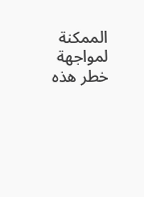الممكنة لمواجهة خطر هذه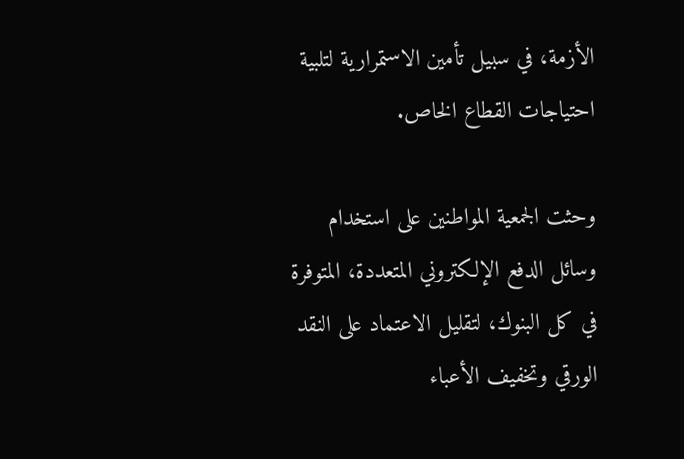الأزمة، في سبيل تأمين الاستمرارية لتلبية احتياجات القطاع الخاص.

وحثت الجمعية المواطنين على استخدام وسائل الدفع الإلكتروني المتعددة، المتوفرة في كل البنوك، لتقليل الاعتماد على النقد الورقي وتخفيف الأعباء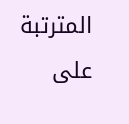المترتبة على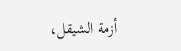أزمة الشيقل،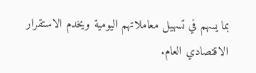بما يسهم في تسهيل معاملاتهم اليومية ويخدم الاستقرار الاقتصادي العام.